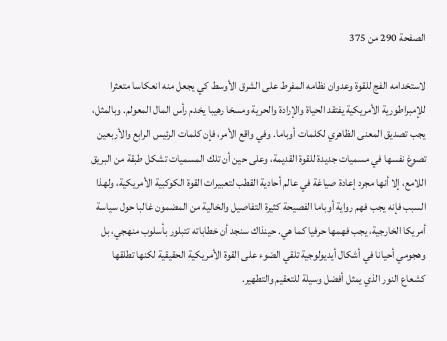الصفحة 290 من 375

لاستخدامه الفج للقوة وعدوان نظامه المفرط على الشرق الأوسط کي يجعل منه انعكاسا متعثرا للإمبراطورية الأمريكية يفتقد الحياة والإرادة والحرية ومسخا رهيبا يخدم رأس المال المعولم. وبالمثل، يجب تصديق المعنى الظاهري لكلمات أوباما. وفي واقع الأمر، فإن كلمات الرئيس الرابع والأربعين تصوغ نفسها في مسميات جديدة للقوة القديمة، وعلى حين أن تلك المسميات تشكل طبقة من البريق اللامع، إلا أنها مجرد إعادة صياغة في عالم أحادية القطب لتعبيرات القوة الكوكبية الأمريكية، ولهذا السبب فإنه يجب فهم رواية أوباما الفصيحة كثيرة التفاصيل والخالية من المضمون غالبا حول سياسة أمريكا الخارجية، يجب فهمها حرفيا كما هي. حينذاك سنجد أن خطاباته تتبلور بأسلوب منهجي، بل وهجومي أحيانا في أشكال أيديولوجية تلقي الضوء على القوة الأمريكية الحقيقية لكنها تطلقها كشعاع النور الذي يمثل أفضل وسيلة للتعقيم والتطهير.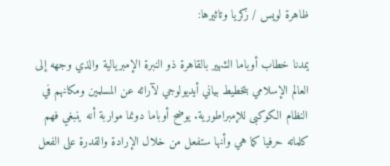ظاهرة لويس / زكريا وتاثيرها:

يمدنا خطاب أوباما الشهير بالقاهرة ذو النبرة الإمبريالية والذي وجهه إلى العالم الإسلامي بتخطيط بياني أيديولوجي لآرائه عن المسلمين ومكانهم في النظام الكوكبى للإمبراطورية. يوضح أوباما دونما مواربة أنه ينبغي فهم كلماته حرفيا كما هي وأنها ستفعل من خلال الإرادة والقدرة على الفعل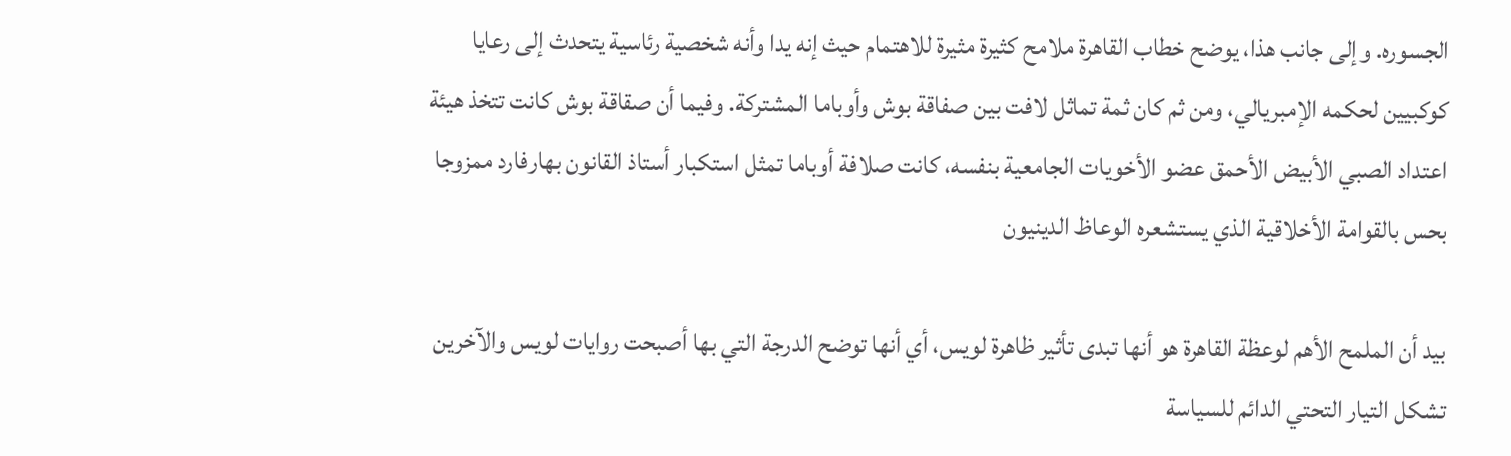الجسوره. وإلى جانب هذا، يوضح خطاب القاهرة ملامح كثيرة مثيرة للاهتمام حيث إنه يدا وأنه شخصية رئاسية يتحدث إلى رعايا كوكبيين لحكمه الإمبريالي، ومن ثم كان ثمة تماثل لافت بين صفاقة بوش وأوباما المشتركة. وفيما أن صقاقة بوش كانت تتخذ هيئة اعتداد الصبي الأبيض الأحمق عضو الأخويات الجامعية بنفسه، كانت صلافة أوباما تمثل استكبار أستاذ القانون بهارفارد ممزوجا بحس بالقوامة الأخلاقية الذي يستشعره الوعاظ الدينيون

بيد أن الملمح الأهم لوعظة القاهرة هو أنها تبدى تأثير ظاهرة لويس، أي أنها توضح الدرجة التي بها أصبحت روايات لويس والآخرين تشكل التيار التحتي الدائم للسياسة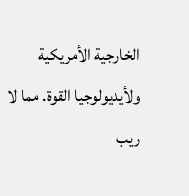الخارجية الأمريكية ولأيديولوجيا القوة. مما لا ريب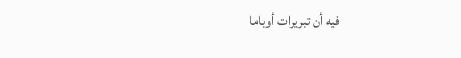فيه أن تبريرات أوباما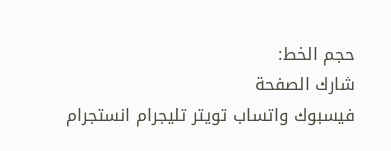حجم الخط:
شارك الصفحة
فيسبوك واتساب تويتر تليجرام انستجرام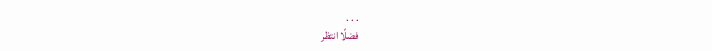. . .
فضلًا انتظر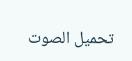تحميل الصوت